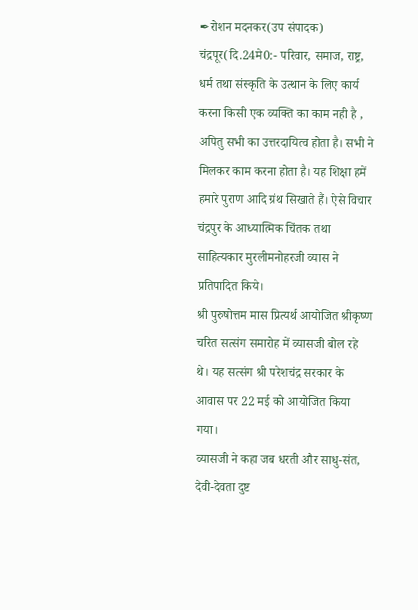✒रोशन मदनकर(उप संपादक)
चंद्रपूर(दि.24मे0:- परिवार, समाज, राष्ट्र, धर्म तथा संस्कृति के उत्थान के लिए कार्य करना किसी एक व्यक्ति का काम नही है , अपितु सभी का उत्तरदायित्व होता है। सभी ने मिलकर काम करना होता है। यह शिक्षा हमें हमारे पुराण आदि ग्रंथ सिखाते हैं। ऐसे विचार चंद्रपुर के आध्यात्मिक चिंतक तथा साहित्यकार मुरलीमनोहरजी व्यास ने प्रतिपादित किये।
श्री पुरुषोत्तम मास प्रित्यर्थ आयोजित श्रीकृष्ण चरित सत्संग समारोह में व्यासजी बोल रहे थे। यह सत्संग श्री परेशचंद्र सरकार के आवास पर 22 मई को आयोजित किया गया।
व्यासजी ने कहा जब धरती और साधु-संत, देवी-देवता दुष्ट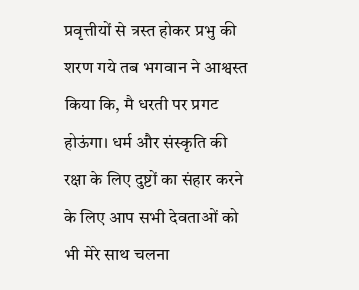प्रवृत्तीयों से त्रस्त होकर प्रभु की शरण गये तब भगवान ने आश्वस्त किया कि, मै धरती पर प्रगट होऊंगा। धर्म और संस्कृति की रक्षा के लिए दुष्टों का संहार करने के लिए आप सभी देवताओं को भी मेरे साथ चलना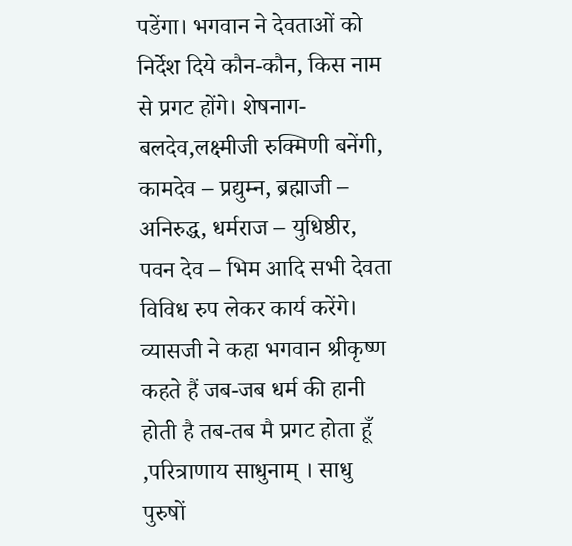पडेंगा। भगवान ने देवताओं को निर्देश दिये कौन-कौन, किस नाम से प्रगट होंगे। शेषनाग- बलदेव,लक्ष्मीजी रुक्मिणी बनेंगी, कामदेव – प्रद्युम्न, ब्रह्माजी – अनिरुद्ध, धर्मराज – युधिष्ठीर, पवन देव – भिम आदि सभी देवता विविध रुप लेकर कार्य करेंगे।
व्यासजी ने कहा भगवान श्रीकृष्ण कहते हैं जब-जब धर्म की हानी होती है तब-तब मै प्रगट होता हूँ ,परित्राणाय साधुनाम् । साधु पुरुषों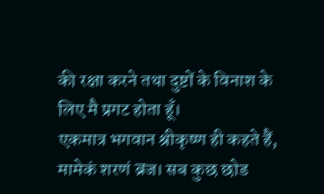की रक्षा करने तथा दुष्टों के विनाश के लिए मै प्रगट होता हूँ।
एकमात्र भगवान श्रीकृष्ण ही कहते हैं, मामेकं शरणं ब्रज। सब कुछ छोड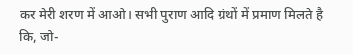कर मेरी शरण में आओ। सभी पुराण आदि ग्रंथों में प्रमाण मिलते है कि, जो-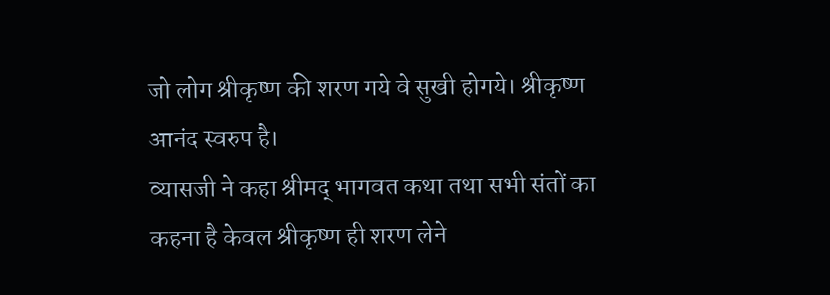जो लोग श्रीकृष्ण की शरण गये वे सुखी होगये। श्रीकृष्ण आनंद स्वरुप है।
व्यासजी ने कहा श्रीमद् भागवत कथा तथा सभी संतों का कहना है केवल श्रीकृष्ण ही शरण लेने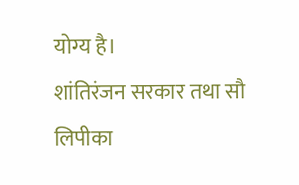योग्य है।
शांतिरंजन सरकार तथा सौ लिपीका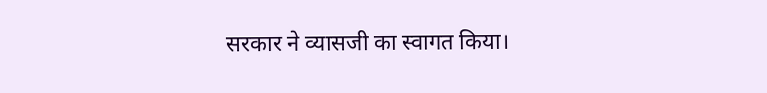सरकार ने व्यासजी का स्वागत किया।